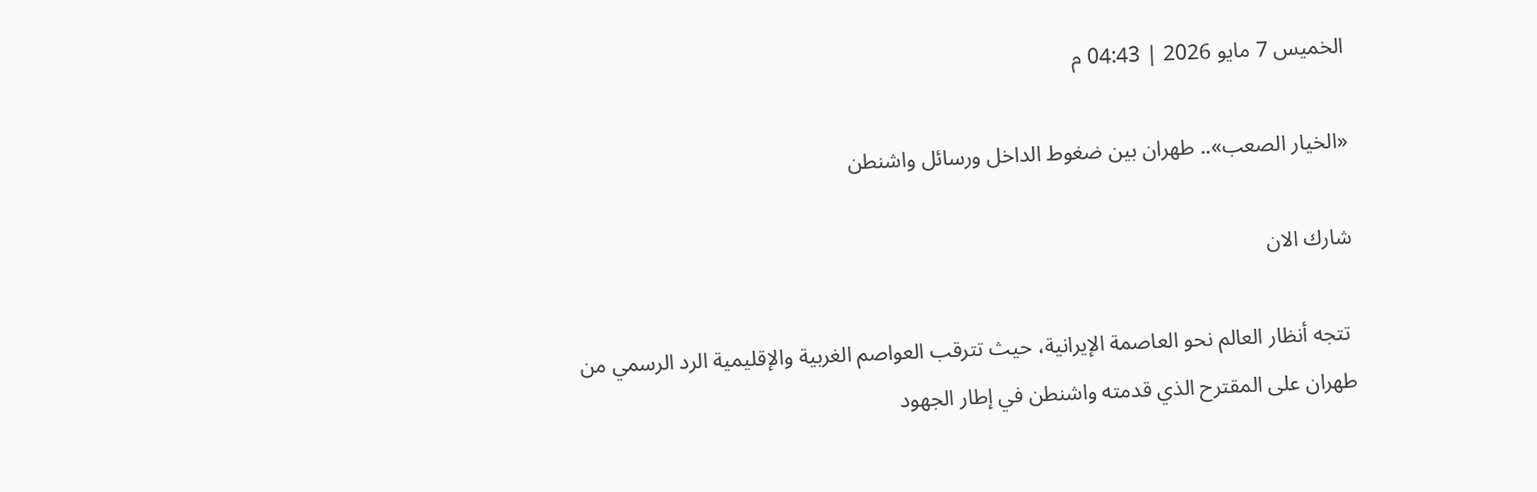الخميس 7 مايو 2026 | 04:43 م

«الخيار الصعب».. طهران بين ضغوط الداخل ورسائل واشنطن

شارك الان

 تتجه أنظار العالم نحو العاصمة الإيرانية، حيث تترقب العواصم الغربية والإقليمية الرد الرسمي من طهران على المقترح الذي قدمته واشنطن في إطار الجهود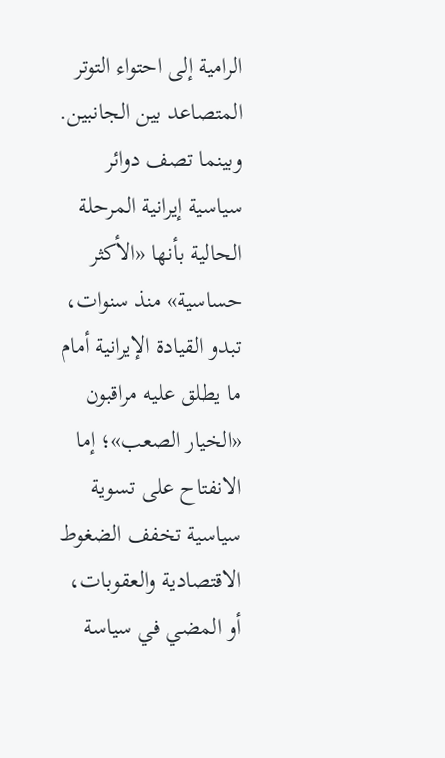الرامية إلى احتواء التوتر المتصاعد بين الجانبين. وبينما تصف دوائر سياسية إيرانية المرحلة الحالية بأنها «الأكثر حساسية» منذ سنوات، تبدو القيادة الإيرانية أمام ما يطلق عليه مراقبون «الخيار الصعب»؛ إما الانفتاح على تسوية سياسية تخفف الضغوط الاقتصادية والعقوبات، أو المضي في سياسة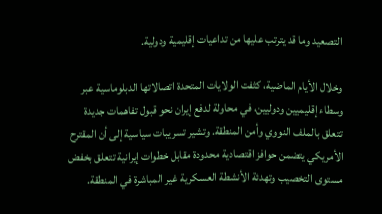التصعيد وما قد يترتب عليها من تداعيات إقليمية ودولية.

وخلال الأيام الماضية، كثفت الولايات المتحدة اتصالاتها الدبلوماسية عبر وسطاء إقليميين ودوليين، في محاولة لدفع إيران نحو قبول تفاهمات جديدة تتعلق بالملف النووي وأمن المنطقة. وتشير تسريبات سياسية إلى أن المقترح الأمريكي يتضمن حوافز اقتصادية محدودة مقابل خطوات إيرانية تتعلق بخفض مستوى التخصيب وتهدئة الأنشطة العسكرية غير المباشرة في المنطقة.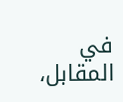في المقابل،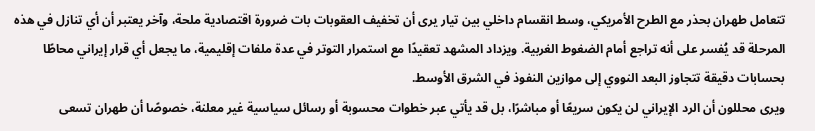تتعامل طهران بحذر مع الطرح الأمريكي، وسط انقسام داخلي بين تيار يرى أن تخفيف العقوبات بات ضرورة اقتصادية ملحة، وآخر يعتبر أن أي تنازل في هذه المرحلة قد يُفسر على أنه تراجع أمام الضغوط الغربية. ويزداد المشهد تعقيدًا مع استمرار التوتر في عدة ملفات إقليمية، ما يجعل أي قرار إيراني محاطًا بحسابات دقيقة تتجاوز البعد النووي إلى موازين النفوذ في الشرق الأوسط.
ويرى محللون أن الرد الإيراني لن يكون سريعًا أو مباشرًا، بل قد يأتي عبر خطوات محسوبة أو رسائل سياسية غير معلنة، خصوصًا أن طهران تسعى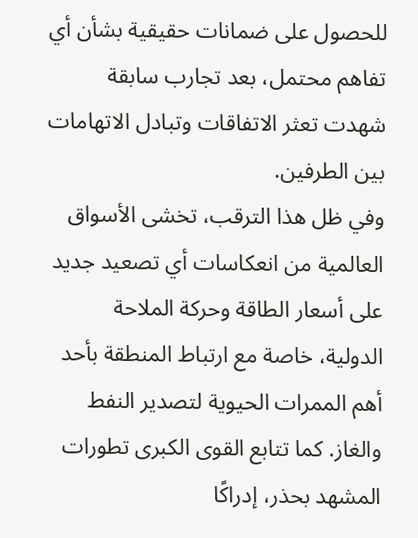للحصول على ضمانات حقيقية بشأن أي تفاهم محتمل، بعد تجارب سابقة شهدت تعثر الاتفاقات وتبادل الاتهامات بين الطرفين.
وفي ظل هذا الترقب، تخشى الأسواق العالمية من انعكاسات أي تصعيد جديد على أسعار الطاقة وحركة الملاحة الدولية، خاصة مع ارتباط المنطقة بأحد أهم الممرات الحيوية لتصدير النفط والغاز. كما تتابع القوى الكبرى تطورات المشهد بحذر، إدراكًا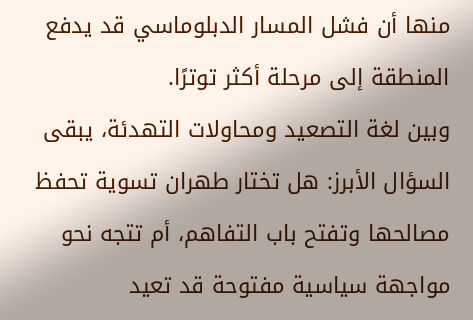منها أن فشل المسار الدبلوماسي قد يدفع المنطقة إلى مرحلة أكثر توترًا.
وبين لغة التصعيد ومحاولات التهدئة، يبقى السؤال الأبرز: هل تختار طهران تسوية تحفظ مصالحها وتفتح باب التفاهم، أم تتجه نحو مواجهة سياسية مفتوحة قد تعيد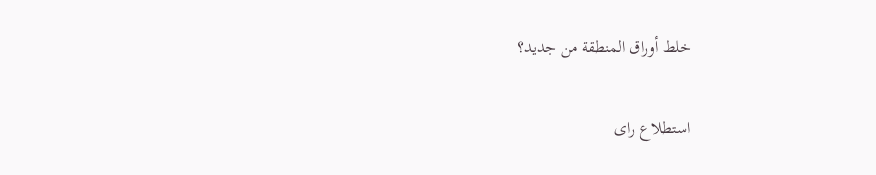خلط أوراق المنطقة من جديد؟

استطلاع راى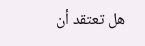هل تعتقد أن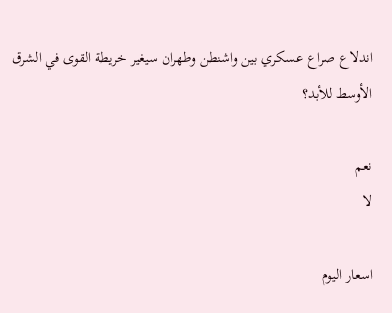اندلاع صراع عسكري بين واشنطن وطهران سيغير خريطة القوى في الشرق الأوسط للأبد؟

نعم
لا

اسعار اليوم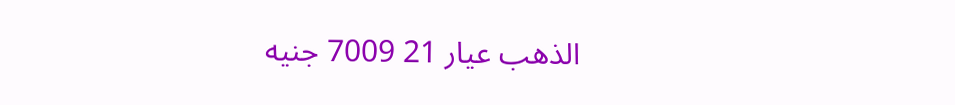الذهب عيار 21 7009 جنيه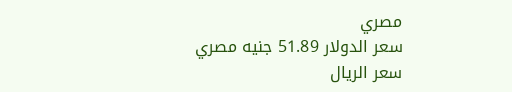مصري
سعر الدولار 51.89 جنيه مصري
سعر الريال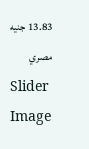13.83 جنيه مصري
Slider Image